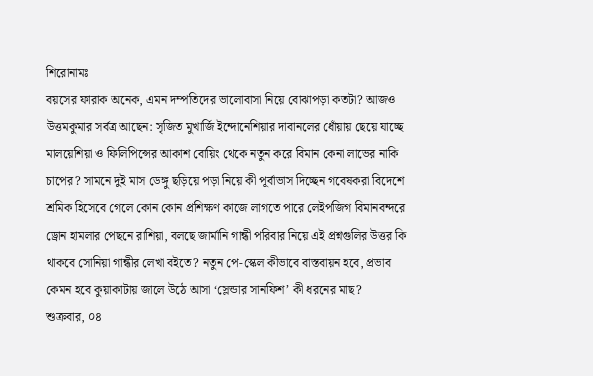শিরোনামঃ
বয়সের ফারাক অনেক, এমন দম্পতিদের ভালোবাসা নিয়ে বোঝাপড়া কতটা? আজও উত্তমকুমার সর্বত্র আছেন: সৃজিত মুখার্জি ইন্দোনেশিয়ার দাবানলের ধোঁয়ায় ছেয়ে যাচ্ছে মালয়েশিয়া ও ফিলিপিন্সের আকাশ বোয়িং থেকে নতুন করে বিমান কেনা লাভের নাকি চাপের? সামনে দুই মাস ডেঙ্গু ছড়িয়ে পড়া নিয়ে কী পূর্বাভাস দিচ্ছেন গবেষকরা বিদেশে শ্রমিক হিসেবে গেলে কোন কোন প্রশিক্ষণ কাজে লাগতে পারে লেইপজিগ বিমানবন্দরে ড্রোন হামলার পেছনে রাশিয়া, বলছে জার্মানি গান্ধী পরিবার নিয়ে এই প্রশ্নগুলির উত্তর কি থাকবে সোনিয়া গান্ধীর লেখা বইতে? নতুন পে-স্কেল কীভাবে বাস্তবায়ন হবে, প্রভাব কেমন হবে কুয়াকাটায় জালে উঠে আসা ‘স্লেন্ডার সানফিশ’ কী ধরনের মাছ?
শুক্রবার, ০৪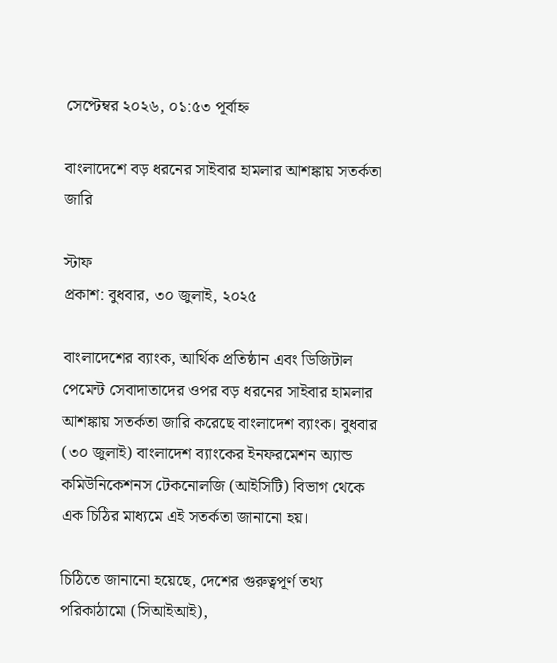সেপ্টেম্বর ২০২৬, ০১:৫৩ পূর্বাহ্ন

বাংলাদেশে বড় ধরনের সাইবার হামলার আশঙ্কায় সতর্কতা জারি

স্টাফ
প্রকাশ: বুধবার, ৩০ জুলাই, ২০২৫

বাংলাদেশের ব্যাংক, আর্থিক প্রতিষ্ঠান এবং ডিজিটাল পেমেন্ট সেবাদাতাদের ওপর বড় ধরনের সাইবার হামলার আশঙ্কায় সতর্কতা জারি করেছে বাংলাদেশ ব্যাংক। বুধবার (৩০ জুলাই) বাংলাদেশ ব্যাংকের ইনফরমেশন অ্যান্ড কমিউনিকেশনস টেকনোলজি (আইসিটি) বিভাগ থেকে এক চিঠির মাধ্যমে এই সতর্কতা জানানো হয়।

চিঠিতে জানানো হয়েছে, দেশের গুরুত্বপূর্ণ তথ্য পরিকাঠামো (সিআইআই),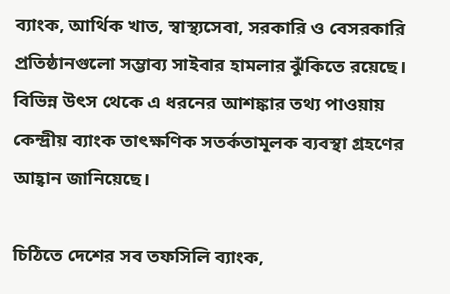ব্যাংক, আর্থিক খাত, স্বাস্থ্যসেবা, সরকারি ও বেসরকারি প্রতিষ্ঠানগুলো সম্ভাব্য সাইবার হামলার ঝুঁকিতে রয়েছে। বিভিন্ন উৎস থেকে এ ধরনের আশঙ্কার তথ্য পাওয়ায় কেন্দ্রীয় ব্যাংক তাৎক্ষণিক সতর্কতামূলক ব্যবস্থা গ্রহণের আহ্বান জানিয়েছে।

চিঠিতে দেশের সব তফসিলি ব্যাংক,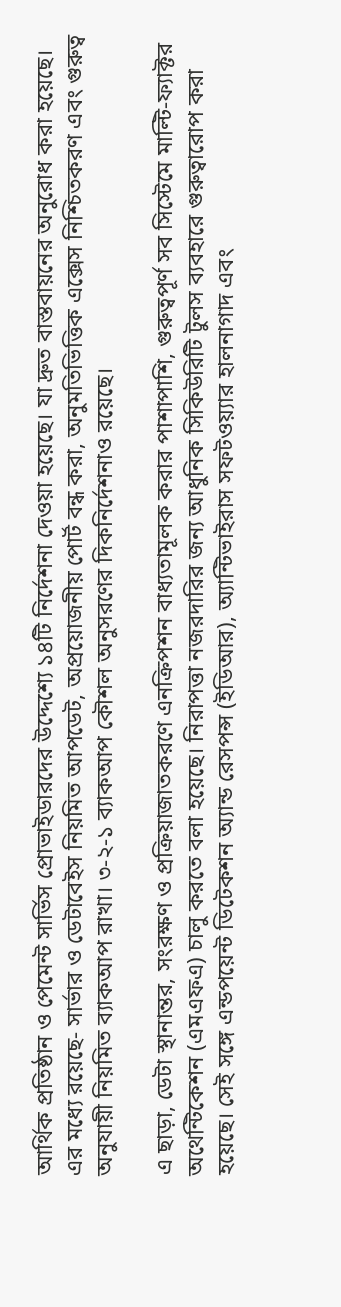আর্থিক প্রতিষ্ঠান ও পেমেন্ট সার্ভিস প্রোভাইডারদের উদ্দেশ্যে ১৪টি নির্দেশনা দেওয়া হয়েছে। যা দ্রুত বাস্তবায়নের অনুরোধ করা হয়েছে। এর মধ্যে রয়েছে- সার্ভার ও ডেটাবেইস নিয়মিত আপডেট, অপ্রয়োজনীয় পোর্ট বন্ধ করা, অনুমতিভিত্তিক এক্সেস নিশ্চিতকরণ এবং গুরুত্ব অনুযায়ী নিয়মিত ব্যাকআপ রাখা। ৩-২-১ ব্যাকআপ কৌশল অনুসরণের দিকনির্দেশনাও রয়েছে।

এ ছাড়া, ডেটা স্থানান্তর, সংরক্ষণ ও প্রক্রিয়াজাতকরণে এনক্রিপশন বাধ্যতামূলক করার পাশাপাশি, গুরুত্বপূর্ণ সব সিস্টেমে মাল্টি-ফ্যাক্টর অথেন্টিকেশন (এমএফএ) চালু করতে বলা হয়েছে। নিরাপত্তা নজরদারির জন্য আধুনিক সিকিউরিটি টুলস ব্যবহারে গুরুত্বারোপ করা হয়েছে। সেই সঙ্গে এন্ডপয়েন্ট ডিটেকশন অ্যান্ড রেসপন্স (ইডিআর), অ্যান্টিভাইরাস সফটওয়্যার হালনাগাদ এবং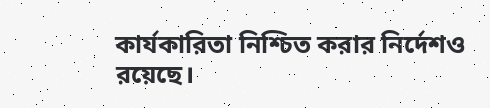কার্যকারিতা নিশ্চিত করার নির্দেশও রয়েছে।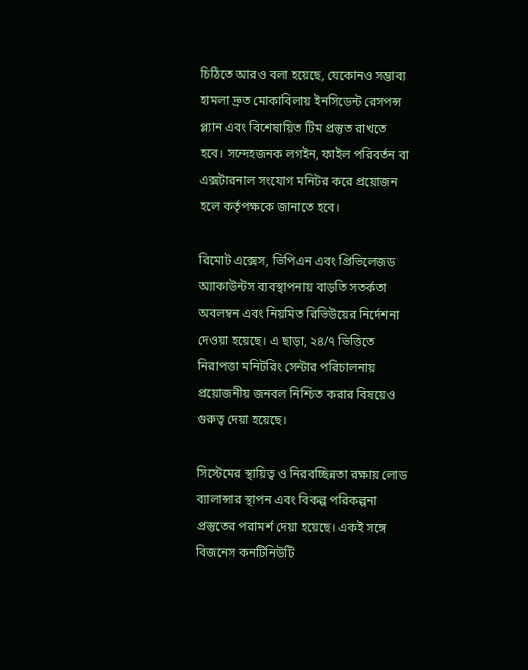চিঠিতে আরও বলা হয়েছে, যেকোনও সম্ভাব্য হামলা দ্রুত মোকাবিলায় ইনসিডেন্ট রেসপন্স প্ল্যান এবং বিশেষায়িত টিম প্রস্তুত রাখতে হবে। সন্দেহজনক লগইন, ফাইল পরিবর্তন বা এক্সটারনাল সংযোগ মনিটর করে প্রয়োজন হলে কর্তৃপক্ষকে জানাতে হবে।

রিমোট এক্সেস, ভিপিএন এবং প্রিভিলেজড অ্যাকাউন্টস ব্যবস্থাপনায় বাড়তি সতর্কতা অবলম্বন এবং নিয়মিত রিভিউয়ের নির্দেশনা দেওয়া হয়েছে। এ ছাড়া, ২৪/৭ ভিত্তিতে নিরাপত্তা মনিটরিং সেন্টার পরিচালনায় প্রয়োজনীয় জনবল নিশ্চিত করার বিষয়েও গুরুত্ব দেয়া হয়েছে।

সিস্টেমের স্থায়িত্ব ও নিরবচ্ছিন্নতা রক্ষায় লোড ব্যালান্সার স্থাপন এবং বিকল্প পরিকল্পনা প্রস্তুতের পরামর্শ দেয়া হয়েছে। একই সঙ্গে বিজনেস কনটিনিউটি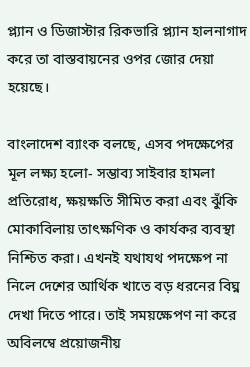প্ল্যান ও ডিজাস্টার রিকভারি প্ল্যান হালনাগাদ করে তা বাস্তবায়নের ওপর জোর দেয়া হয়েছে।

বাংলাদেশ ব্যাংক বলছে, এসব পদক্ষেপের মূল লক্ষ্য হলো- সম্ভাব্য সাইবার হামলা প্রতিরোধ, ক্ষয়ক্ষতি সীমিত করা এবং ঝুঁকি মোকাবিলায় তাৎক্ষণিক ও কার্যকর ব্যবস্থা নিশ্চিত করা। এখনই যথাযথ পদক্ষেপ না নিলে দেশের আর্থিক খাতে বড় ধরনের বিঘ্ন দেখা দিতে পারে। তাই সময়ক্ষেপণ না করে অবিলম্বে প্রয়োজনীয়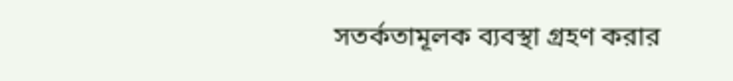সতর্কতামূলক ব্যবস্থা গ্রহণ করার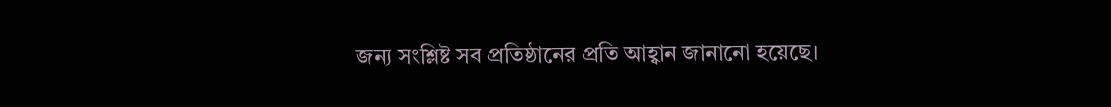জন্য সংশ্লিষ্ট সব প্রতিষ্ঠানের প্রতি আহ্বান জানানো হয়েছে।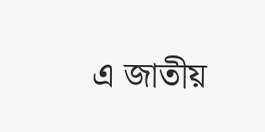এ জাতীয়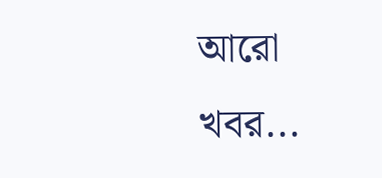আরো খবর...